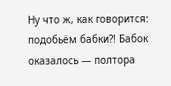Ну что ж, как говорится: подобьём бабки?! Бабок оказалось — полтора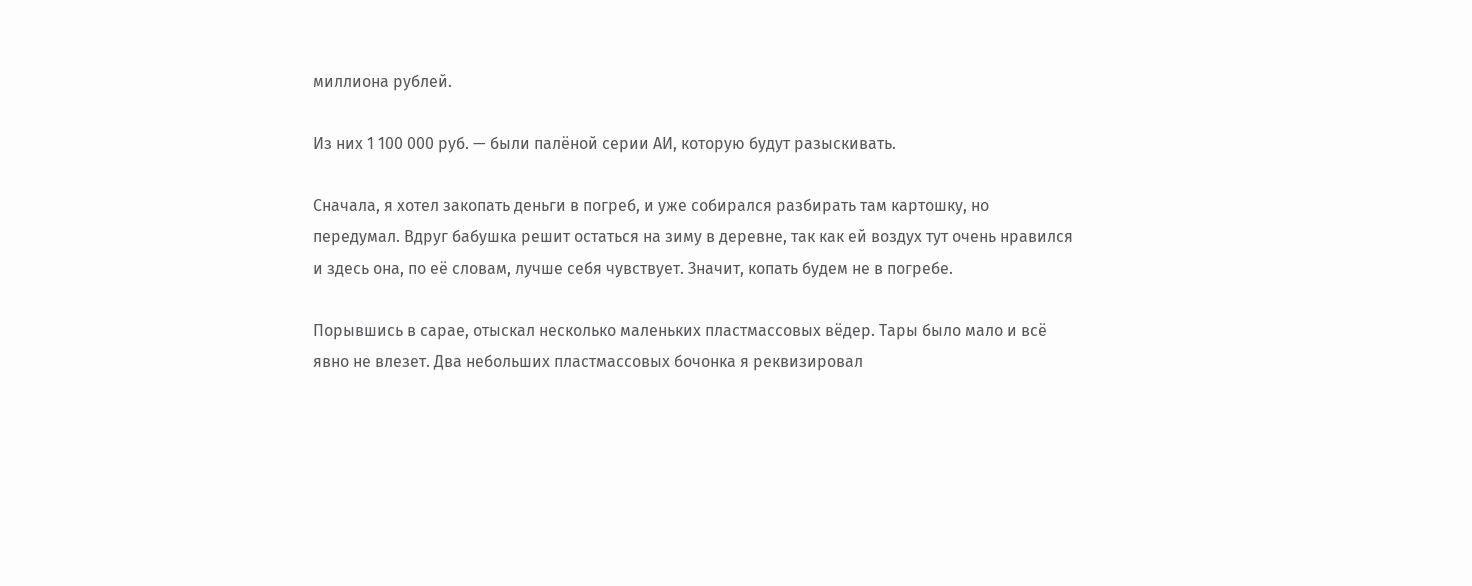миллиона рублей.

Из них 1 100 000 руб. — были палёной серии АИ, которую будут разыскивать.

Сначала, я хотел закопать деньги в погреб, и уже собирался разбирать там картошку, но передумал. Вдруг бабушка решит остаться на зиму в деревне, так как ей воздух тут очень нравился и здесь она, по её словам, лучше себя чувствует. Значит, копать будем не в погребе.

Порывшись в сарае, отыскал несколько маленьких пластмассовых вёдер. Тары было мало и всё явно не влезет. Два небольших пластмассовых бочонка я реквизировал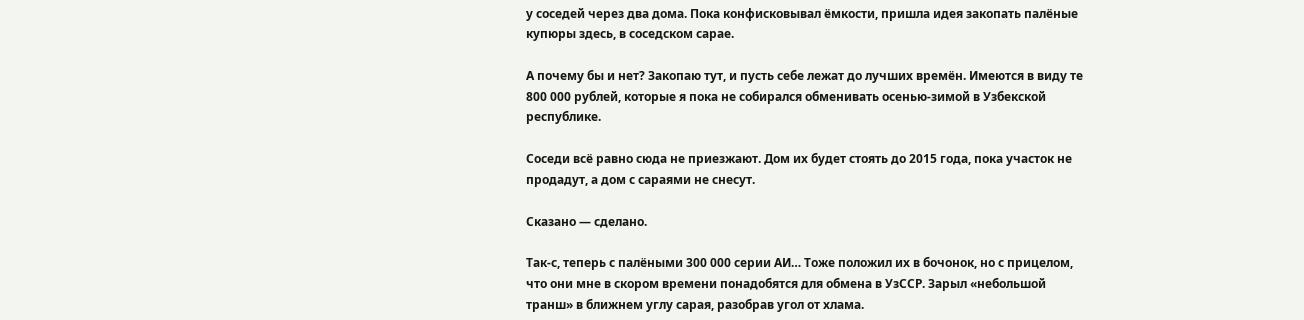у соседей через два дома. Пока конфисковывал ёмкости, пришла идея закопать палёные купюры здесь, в соседском сарае.

А почему бы и нет? Закопаю тут, и пусть себе лежат до лучших времён. Имеются в виду те 800 000 рублей, которые я пока не собирался обменивать осенью-зимой в Узбекской республике.

Соседи всё равно сюда не приезжают. Дом их будет стоять до 2015 года, пока участок не продадут, а дом с сараями не снесут.

Сказано — сделано.

Так-с, теперь с палёными 300 000 серии АИ… Тоже положил их в бочонок, но с прицелом, что они мне в скором времени понадобятся для обмена в УзССР. Зарыл «небольшой транш» в ближнем углу сарая, разобрав угол от хлама.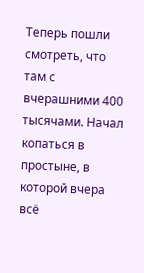Теперь пошли смотреть, что там с вчерашними 400 тысячами. Начал копаться в простыне, в которой вчера всё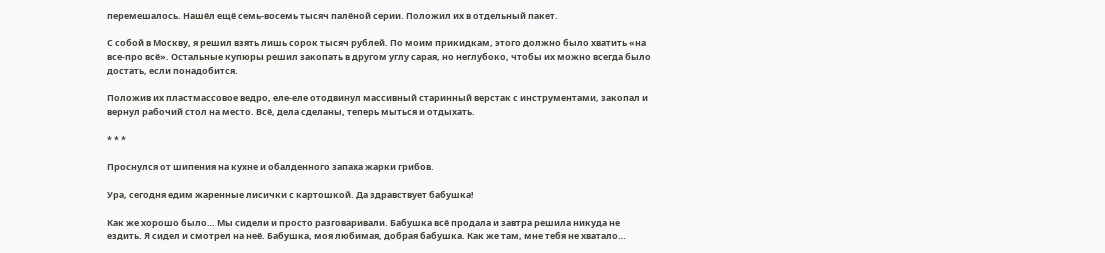перемешалось. Нашёл ещё семь-восемь тысяч палёной серии. Положил их в отдельный пакет.

С собой в Москву, я решил взять лишь сорок тысяч рублей. По моим прикидкам, этого должно было хватить «на все-про всё». Остальные купюры решил закопать в другом углу сарая, но неглубоко, чтобы их можно всегда было достать, если понадобится.

Положив их пластмассовое ведро, еле-еле отодвинул массивный старинный верстак с инструментами, закопал и вернул рабочий стол на место. Всё, дела сделаны, теперь мыться и отдыхать.

* * *

Проснулся от шипения на кухне и обалденного запаха жарки грибов.

Ура, сегодня едим жаренные лисички с картошкой. Да здравствует бабушка!

Как же хорошо было… Мы сидели и просто разговаривали. Бабушка всё продала и завтра решила никуда не ездить. Я сидел и смотрел на неё. Бабушка, моя любимая, добрая бабушка. Как же там, мне тебя не хватало…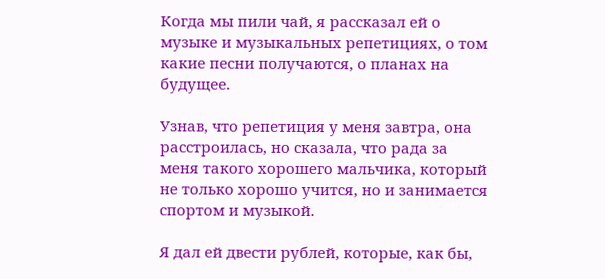Когда мы пили чай, я рассказал ей о музыке и музыкальных репетициях, о том какие песни получаются, о планах на будущее.

Узнав, что репетиция у меня завтра, она расстроилась, но сказала, что рада за меня такого хорошего мальчика, который не только хорошо учится, но и занимается спортом и музыкой.

Я дал ей двести рублей, которые, как бы,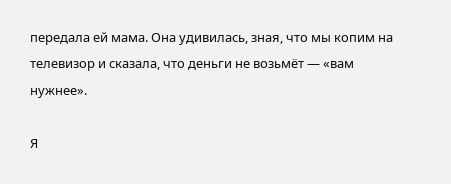передала ей мама. Она удивилась, зная, что мы копим на телевизор и сказала, что деньги не возьмёт — «вам нужнее».

Я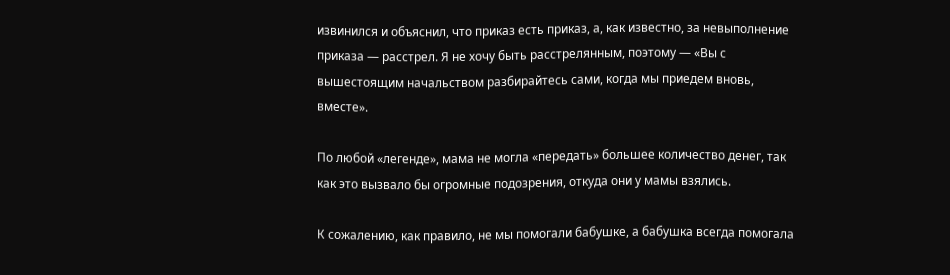извинился и объяснил, что приказ есть приказ, а, как известно, за невыполнение приказа — расстрел. Я не хочу быть расстрелянным, поэтому — «Вы с вышестоящим начальством разбирайтесь сами, когда мы приедем вновь, вместе».

По любой «легенде», мама не могла «передать» большее количество денег, так как это вызвало бы огромные подозрения, откуда они у мамы взялись.

К сожалению, как правило, не мы помогали бабушке, а бабушка всегда помогала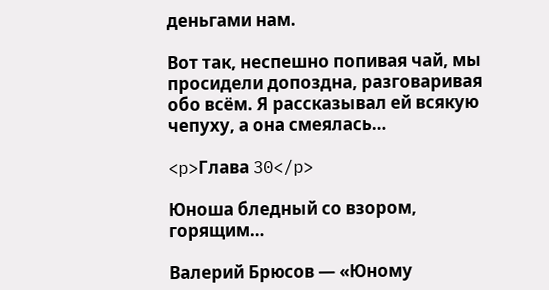деньгами нам.

Вот так, неспешно попивая чай, мы просидели допоздна, разговаривая обо всём. Я рассказывал ей всякую чепуху, а она смеялась…

<p>Глава 30</p>

Юноша бледный со взором, горящим…

Валерий Брюсов — «Юному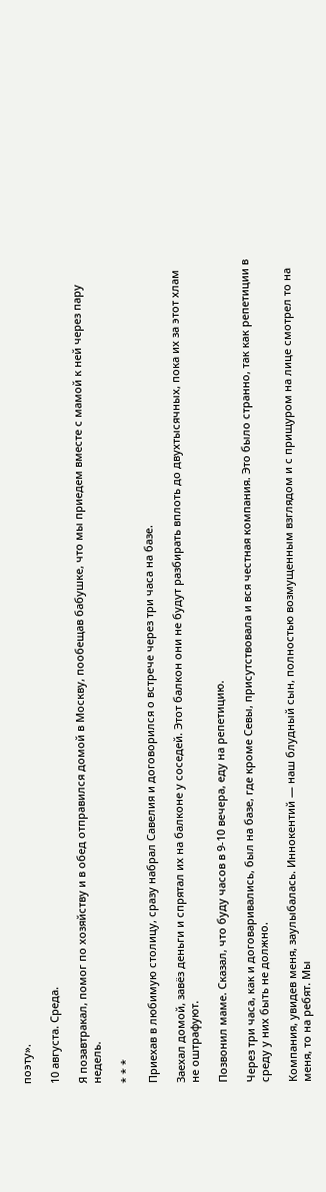поэту».

10 августа. Среда.

Я позавтракал, помог по хозяйству и в обед отправился домой в Москву, пообещав бабушке, что мы приедем вместе с мамой к ней через пару недель.

* * *

Приехав в любимую столицу, сразу набрал Савелия и договорился о встрече через три часа на базе.

Заехал домой, завёз деньги и спрятал их на балконе у соседей. Этот балкон они не будут разбирать вплоть до двухтысячных, пока их за этот хлам не оштрафуют.

Позвонил маме. Сказал, что буду часов в 9-10 вечера, еду на репетицию.

Через три часа, как и договаривались, был на базе, где кроме Севы, присутствовала и вся честная компания. Это было странно, так как репетиции в среду у них быть не должно.

Компания, увидев меня, заулыбалась. Иннокентий — наш блудный сын, полностью возмущенным взглядом и с прищуром на лице смотрел то на меня, то на ребят. Мы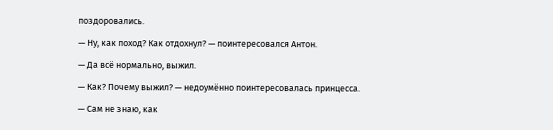поздоровались.

— Ну, как поход? Как отдохнул? — поинтересовался Антон.

— Да всё нормально, выжил.

— Как? Почему выжил? — недоумённо поинтересовалась принцесса.

— Сам не знаю, как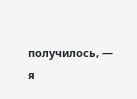получилось, — я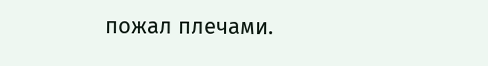пожал плечами.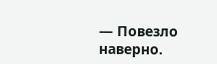— Повезло наверно.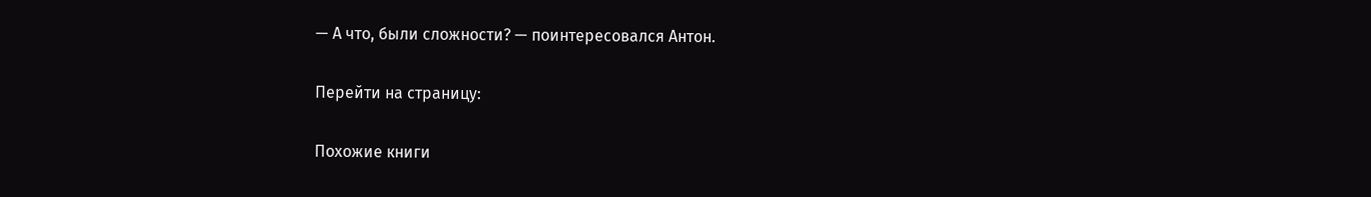— А что, были сложности? — поинтересовался Антон.

Перейти на страницу:

Похожие книги